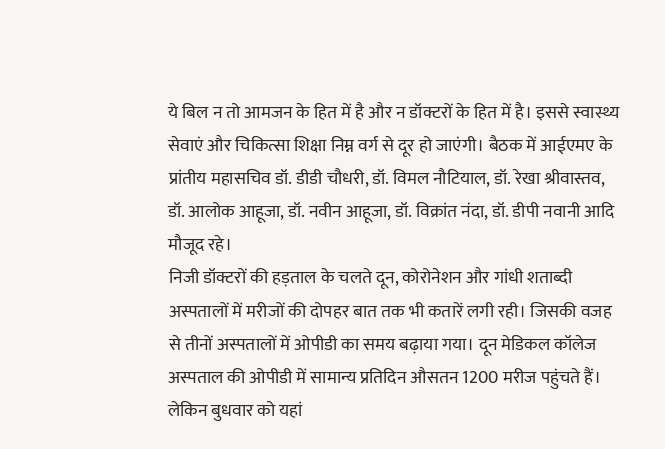ये बिल न तो आमजन के हित में है और न डॉक्टरों के हित में है। इससे स्वास्थ्य सेवाएं और चिकित्सा शिक्षा निम्न वर्ग से दूर हो जाएंगी। बैठक में आईएमए के प्रांतीय महासचिव डॉ. डीडी चौधरी, डॉ. विमल नौटियाल, डॉ. रेखा श्रीवास्तव, डॉ. आलोक आहूजा, डॉ. नवीन आहूजा, डॉ. विक्रांत नंदा, डॉ. डीपी नवानी आदि मौजूद रहे।
निजी डॉक्टरों की हड़ताल के चलते दून, कोरोनेशन और गांधी शताब्दी अस्पतालों में मरीजों की दोपहर बात तक भी कतारें लगी रही। जिसकी वजह से तीनों अस्पतालों में ओपीडी का समय बढ़ाया गया। दून मेडिकल कॉलेज अस्पताल की ओपीडी में सामान्य प्रतिदिन औसतन 1200 मरीज पहुंचते हैं।
लेकिन बुधवार को यहां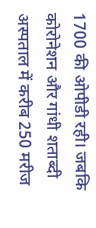1700 की ओपीडी रही। जबकि कोरोनेशन और गांधी शताब्दी अस्पताल में करीब 250 मरीज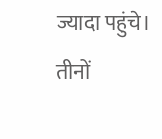ज्यादा पहुंचे। तीनों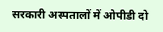सरकारी अस्पतालों में ओपीडी दो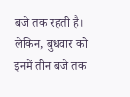बजे तक रहती है। लेकिन, बुधवार को इनमें तीन बजे तक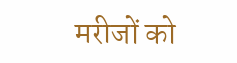मरीजों को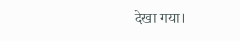देखा गया।